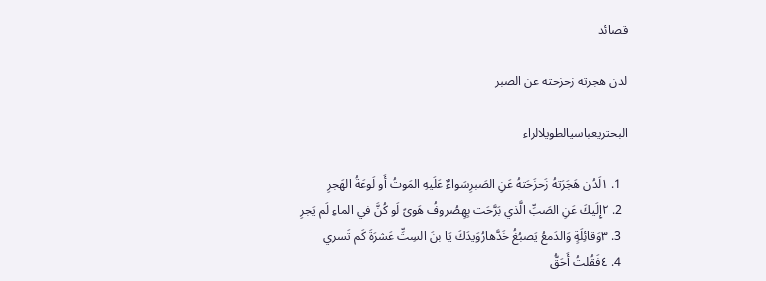قصائد

لدن هجرته زحزحته عن الصبر

البحتريعباسيالطويلالراء

  1. ١لَدُن هَجَرَتهُ زَحزَحَتهُ عَنِ الصَبرِسَواءٌ عَلَيهِ المَوتُ أَو لَوعَةُ الهَجرِ
  2. ٢إِلَيكَ عَنِ الصَبِّ الَّذي بَرَّحَت بِهِصُروفُ هَوىً لَو كُنَّ في الماءِ لَم يَجرِ
  3. ٣وَقائِلَةٍ وَالدَمعُ يَصبُغُ خَدَّهارُوَيدَكَ يَا بنَ السِتِّ عَشرَةَ كَم تَسري
  4. ٤فَقُلتُ أَحَقُّ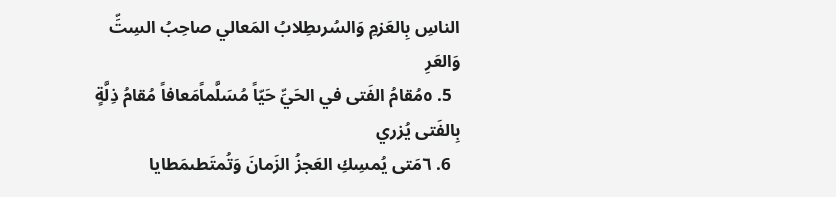الناسِ بِالعَزمِ وَالسُرىطِلابُ المَعالي صاحِبُ السِتِّ وَالعَرِ
  5. ٥مُقامُ الفَتى في الحَيِّ حَيّاً مُسَلَّماًمَعافاً مُقامُ ذِلَّةٍ بِالفَتى يُزري
  6. ٦مَتى يُمسِكِ العَجزُ الزَمانَ وَتُمتَطىمَطايا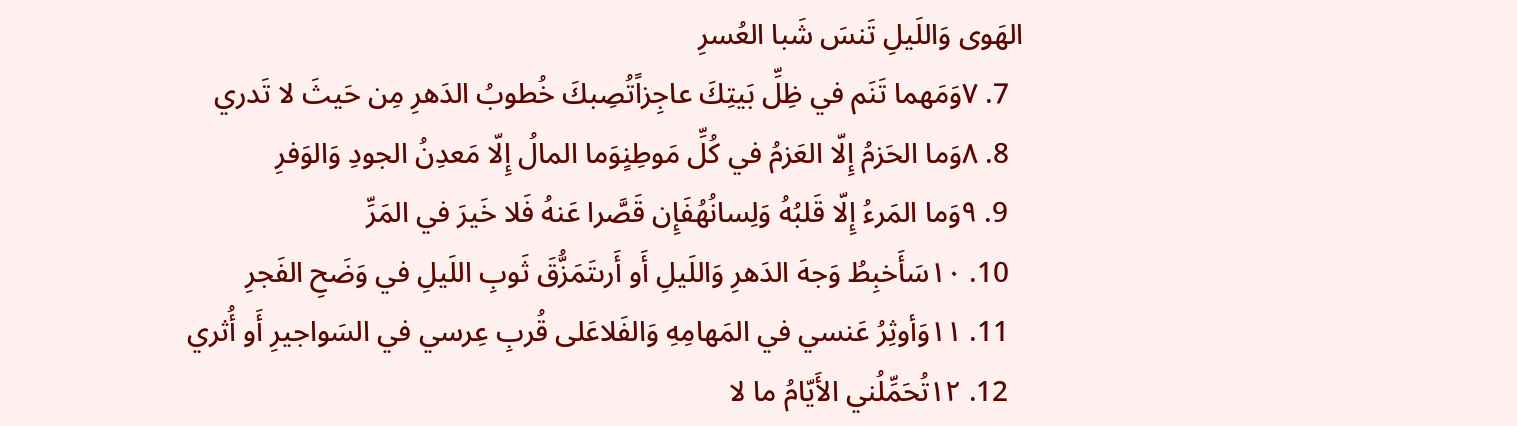الهَوى وَاللَيلِ تَنسَ شَبا العُسرِ
  7. ٧وَمَهما تَنَم في ظِلِّ بَيتِكَ عاجِزاًتُصِبكَ خُطوبُ الدَهرِ مِن حَيثَ لا تَدري
  8. ٨وَما الحَزمُ إِلّا العَزمُ في كُلِّ مَوطِنٍوَما المالُ إِلّا مَعدِنُ الجودِ وَالوَفرِ
  9. ٩وَما المَرءُ إِلّا قَلبُهُ وَلِسانُهُفَإِن قَصَّرا عَنهُ فَلا خَيرَ في المَرِّ
  10. ١٠سَأَخبِطُ وَجهَ الدَهرِ وَاللَيلِ أَو أَرىتَمَزُّقَ ثَوبِ اللَيلِ في وَضَحِ الفَجرِ
  11. ١١وَأوثِرُ عَنسي في المَهامِهِ وَالفَلاعَلى قُربِ عِرسي في السَواجيرِ أَو أُثري
  12. ١٢تُحَمِّلُني الأَيّامُ ما لا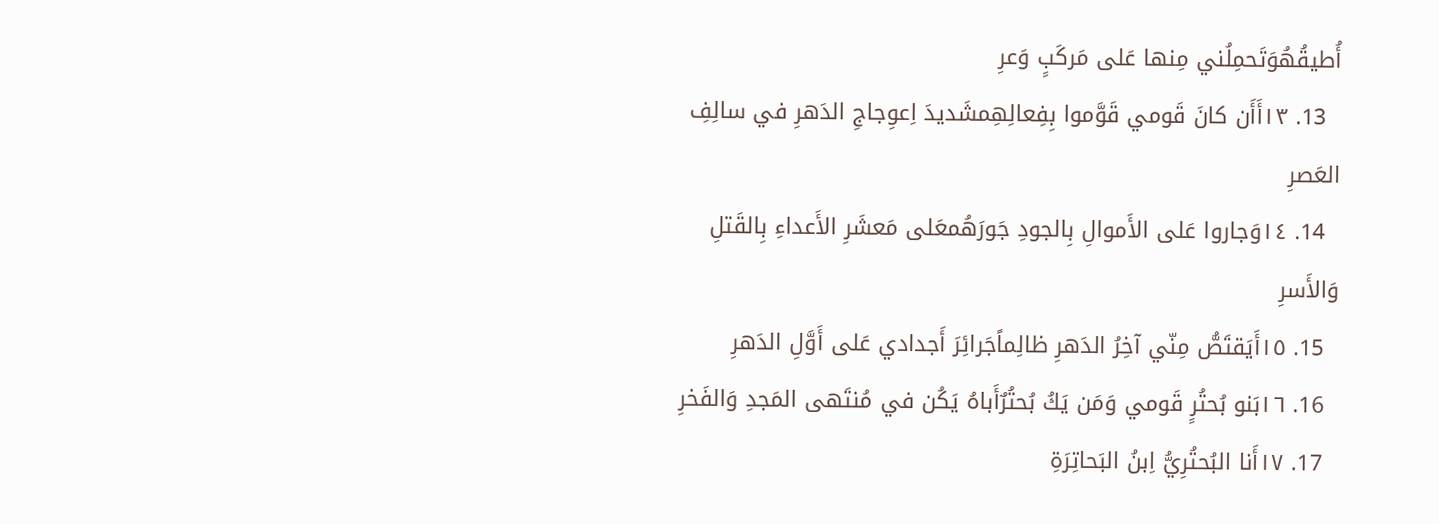أُطيقُهُوَتَحمِلُني مِنها عَلى مَركَبٍ وَعرِ
  13. ١٣أَأَن كانَ قَومي قَوَّموا بِفِعالِهِمشَديدَ اِعوِجاجِ الدَهرِ في سالِفِ العَصرِ
  14. ١٤وَجاروا عَلى الأَموالِ بِالجودِ جَورَهُمعَلى مَعشَرِ الأَعداءِ بِالقَتلِ وَالأَسرِ
  15. ١٥أَيَقتَصُّ مِنّي آخِرُ الدَهرِ ظالِماًجَرائِرَ أَجدادي عَلى أَوَّلِ الدَهرِ
  16. ١٦بَنو بُحتُرٍ قَومي وَمَن يَكُ بُحتُرٌأَباهُ يَكُن في مُنتَهى المَجدِ وَالفَخرِ
  17. ١٧أَنا البُحتُرِيُّ اِبنُ البَحاتِرَةِ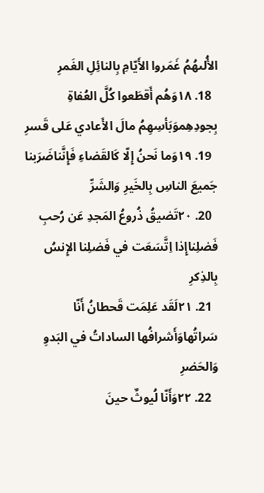الأُلىهُمُ غَمَروا الأَيّامِ بِالنائِلِ الغَمرِ
  18. ١٨وَهُم أَقطَعوا كُلَّ العُفاةِ بِجودِهِموَبَأسِهِمُ مالَ الأَعادي عَلى قَسرِ
  19. ١٩وَما نَحنُ إِلّا كَالقَضاءِ فَإِنَّناضَرَبنا جَميعَ الناسِ بِالخَيرِ وَالشَرِّ
  20. ٢٠تَضيقُ ذُروعُ المَجدِ عَن رُحبِ فَضلِناإِذا اِتَّسَعَت في فَضلِنا الإِنسُ بِالذِكرِ
  21. ٢١لَقَد عَلِمَت قَحطانُ أَنّا سَراتُهاوَأَشرافُها الساداتُ في البَدوِ وَالحَضرِ
  22. ٢٢وَأَنّا لُيوثٌ حينَ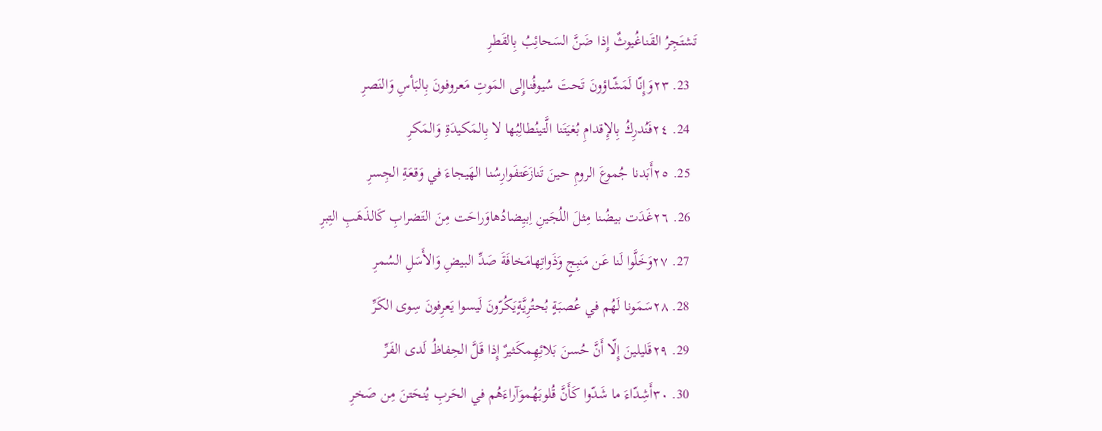تَشتَجِرُ القَناغُيوثٌ إِذا ضَنَّ السَحائِبُ بِالقَطرِ
  23. ٢٣وَإِنّا لَمَشّاؤونَ تَحتَ سُيوفُناإِلى المَوتِ مَعروفونَ بِالبَأسِ وَالنَصرِ
  24. ٢٤فَنُدرِكُ بِالإِقدامِ بُغيَتَنا الَّتينُطالِبُها لا بِالمَكيدَةِ وَالمَكرِ
  25. ٢٥أَبَدنا جُموعَ الرومِ حينَ تَنازَعَتفَوارِسُنا الهَيجاءَ في وَقعَةِ الجِسرِ
  26. ٢٦غَدَت بيضُنا مِثلَ اللُجَينِ اِبيِضادُهاوَراحَت مِنَ التَضرابِ كَالذَهَبِ التِبرِ
  27. ٢٧وَخَلَّوا لَنا عَن مَنبِجٍ وَذَواتِهامَخافَةَ صَدِّ البيضِ وَالأَسَلِ السُمرِ
  28. ٢٨سَمَونا لَهُم في عُصبَةٍ بُحتُرِيَّةٍيَكُرّونَ لَيسوا يَعرِفونَ سِوى الكَرِّ
  29. ٢٩قَليلينَ إِلّا أَنَّ حُسنَ بَلائِهِمكَثيرٌ إِذا قَلَّ الحِفاظُ لَدى الفَرِّ
  30. ٣٠أَشِدّاءَ ما شَدّوا كَأَنَّ قُلوبَهُموَآراءَهُم في الحَربِ يُنحَتنَ مِن صَخرِ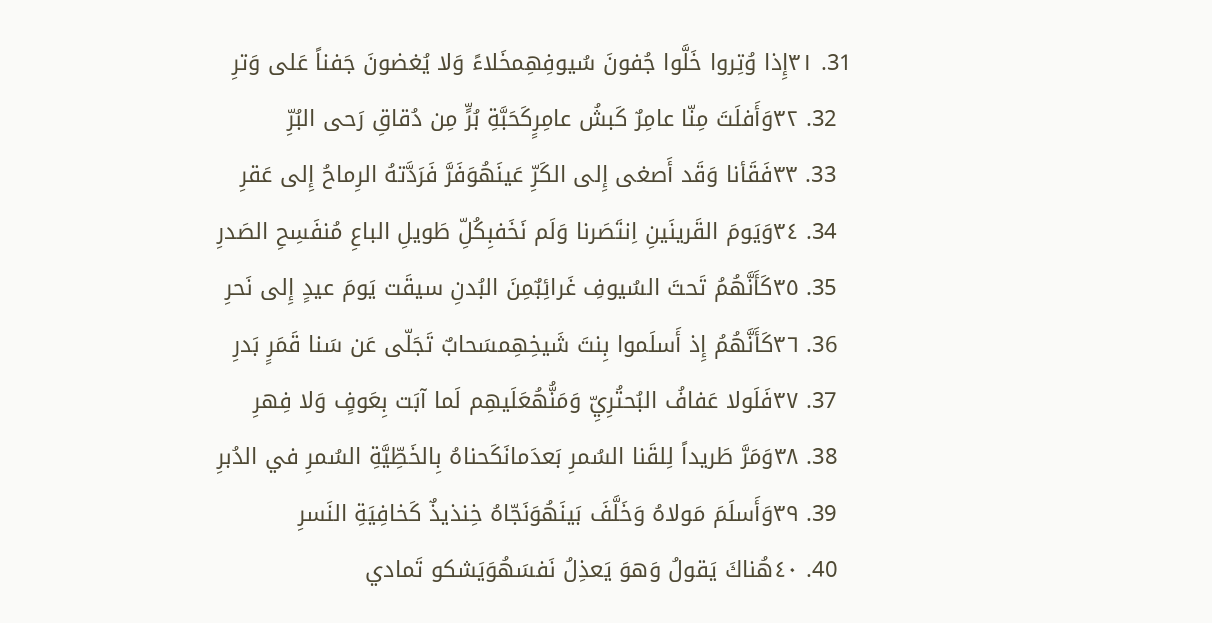31. ٣١إِذا وُتِروا خَلَّوا جُفونَ سُيوفِهِمخَلاءً وَلا يُغضونَ جَفناً عَلى وَترِ
  32. ٣٢وَأَفلَتَ مِنّا عامِرٌ كَبشُ عامِرٍكَحَبَّةِ بُرٍّ مِن دُقاقِ رَحى البُرِّ
  33. ٣٣فَقَأنا وَقَد أَصغى إِلى الكَرِّ عَينَهُوَفَرَّ فَرَدَّتهُ الرِماحُ إِلى عَقرِ
  34. ٣٤وَيَومَ القَرينَينِ اِنتَصَرنا وَلَم نَخَفبِكُلِّ طَويلِ الباعِ مُنفَسِحِ الصَدرِ
  35. ٣٥كَأَنَّهُمُ تَحتَ السُيوفِ غَرائِبٌمِنَ البُدنِ سيقَت يَومَ عيدٍ إِلى نَحرِ
  36. ٣٦كَأَنَّهُمُ إِذ أَسلَموا بِنتَ شَيخِهِمسَحابٌ تَجَلّى عَن سَنا قَمَرٍ بَدرِ
  37. ٣٧فَلَولا عَفافُ البُحتُرِيِّ وَمَنُّهُعَلَيهِم لَما آبَت بِعَوفٍ وَلا فِهرِ
  38. ٣٨وَمَرَّ طَريداً لِلقَنا السُمرِ بَعدَمانَكَحناهُ بِالخَطِّيَّةِ السُمرِ في الدُبرِ
  39. ٣٩وَأَسلَمَ مَولاهُ وَخَلَّفَ بَينَهُوَنَجّاهُ خِنذيذٌ كَخافِيَةِ النَسرِ
  40. ٤٠هُناكَ يَقولُ وَهوَ يَعذِلُ نَفسَهُوَيَشكو تَمادي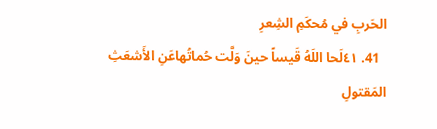الحَربِ في مُحكَمِ الشِعرِ
  41. ٤١لَحا اللَهُ قَيساً حينَ وَلَّت حُماتُهاعَنِ الأَشعَثِ المَقتولِ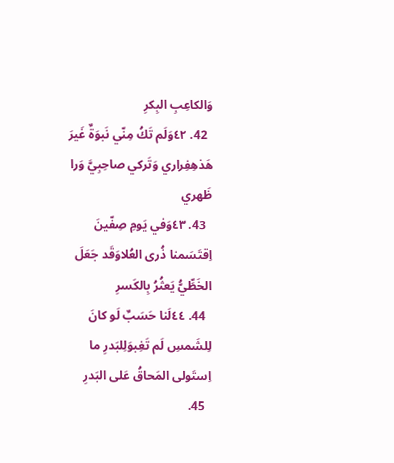وَالكاعِبِ البِكرِ
  42. ٤٢وَلَم تَكُ مِنّي نَبوَةٌ غَيرَ هَذهِفِراري وَتَركي صاحِبِيَّ وَرا ظَهري
  43. ٤٣وَفي يَومِ صِفّينَ اِقتَسَمنا ذُرى العُلاوَقَد جَعَلَ الخَطِّيُّ يَعثُرُ بِالكَسرِ
  44. ٤٤لَنا حَسَبٌ لَو كانَ لِلشَمسِ لَم تَغِبوَلِلبَدرِ ما اِستَولى المَحاقُ عَلى البَدرِ
  45.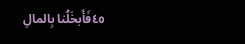٤٥فَأَبخَلُنا بِالمالِ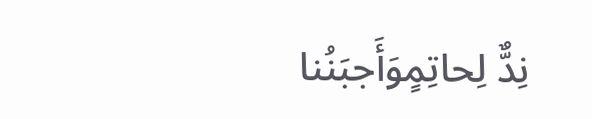نِدٌّ لِحاتِمٍوَأَجبَنُنا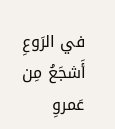في الرَوعِ أَشجَعُ مِن عَمروِ